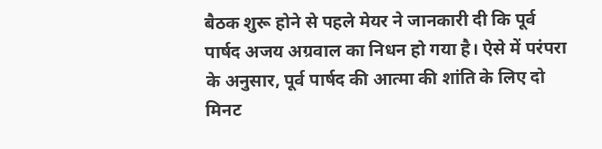बैठक शुरू होने से पहले मेयर ने जानकारी दी कि पूर्व पार्षद अजय अग्रवाल का निधन हो गया है। ऐसे में परंपरा के अनुसार, पूर्व पार्षद की आत्मा की शांति के लिए दो मिनट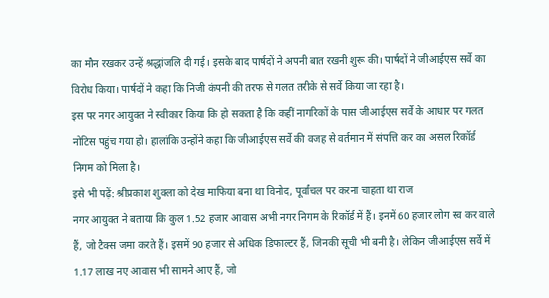का मौन रखकर उन्हें श्रद्धांजलि दी गई। इसके बाद पार्षदों ने अपनी बात रखनी शुरू की। पार्षदों ने जीआईएस सर्वे का विरोध किया। पार्षदों ने कहा कि निजी कंपनी की तरफ से गलत तरीके से सर्वे किया जा रहा है।
इस पर नगर आयुक्त ने स्वीकार किया कि हो सकता है कि कहीं नागरिकों के पास जीआईएस सर्वे के आधार पर गलत नोटिस पहुंच गया हो। हालांकि उन्होंने कहा कि जीआईएस सर्वे की वजह से वर्तमान में संपत्ति कर का असल रिकॉर्ड निगम को मिला है।
इसे भी पढ़ें: श्रीप्रकाश शुक्ला को देख माफिया बना था विनोद, पूर्वांचल पर करना चाहता था राज
नगर आयुक्त ने बताया कि कुल 1.52 हजार आवास अभी नगर निगम के रिकॉर्ड में हैं। इनमें 60 हजार लोग स्व कर वाले हैं, जो टैक्स जमा करते हैं। इसमें 90 हजार से अधिक डिफाल्टर हैं, जिनकी सूची भी बनी है। लेकिन जीआईएस सर्वे में 1.17 लाख नए आवास भी सामने आए हैं, जो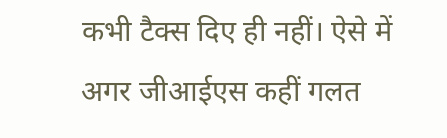कभी टैक्स दिए ही नहीं। ऐसे में अगर जीआईएस कहीं गलत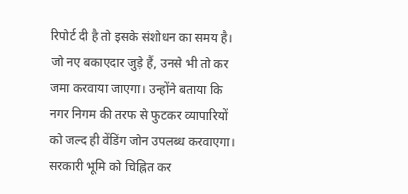रिपोर्ट दी है तो इसके संशोधन का समय है। जो नए बकाएदार जुड़े हैं, उनसे भी तो कर जमा करवाया जाएगा। उन्होंने बताया कि नगर निगम की तरफ से फुटकर व्यापारियों को जल्द ही वेंडिंग जोन उपलब्ध करवाएगा। सरकारी भूमि को चिह्नित कर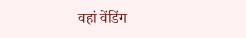वहां वेंडिंग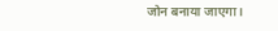जोन बनाया जाएगा।